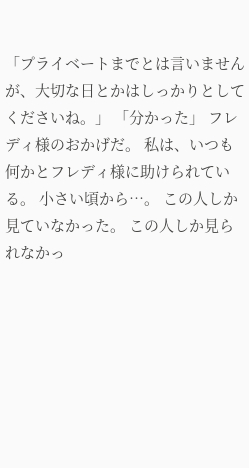「プライベートまでとは言いませんが、大切な日とかはしっかりとしてくださいね。」 「分かった」 フレディ様のおかげだ。 私は、いつも何かとフレディ様に助けられている。 小さい頃から…。 この人しか見ていなかった。 この人しか見られなかっ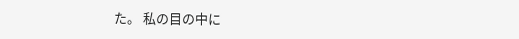た。 私の目の中に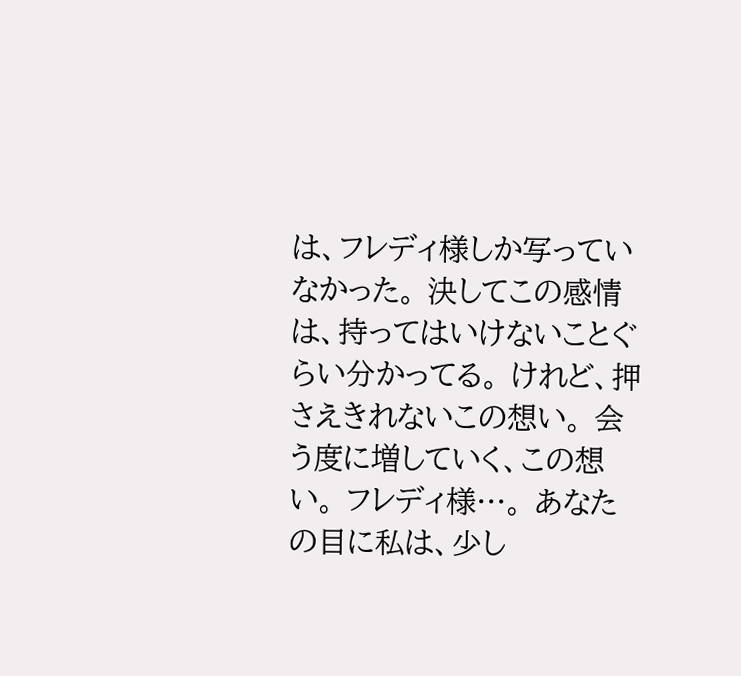は、フレディ様しか写っていなかった。 決してこの感情は、持ってはいけないことぐらい分かってる。 けれど、押さえきれないこの想い。 会う度に増していく、この想い。 フレディ様…。 あなたの目に私は、少し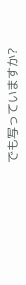でも写っていますか?